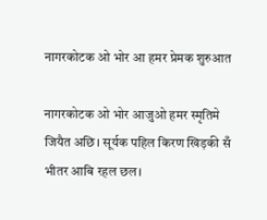नागरकोटक ओ भोर आ हमर प्रेमक शुरुआत

नागरकोटक ओ भोर आजुओ हमर स्मृतिमे जियैत अछि। सूर्यक पहिल किरण खिड़की सँ भीतर आबि रहल छल।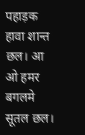पहाड़क हावा शान्त छल। आ ओ हमर बगलमे सूतल छल।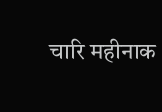चारि महीनाक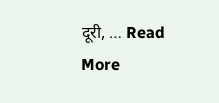दूरी, … Read More